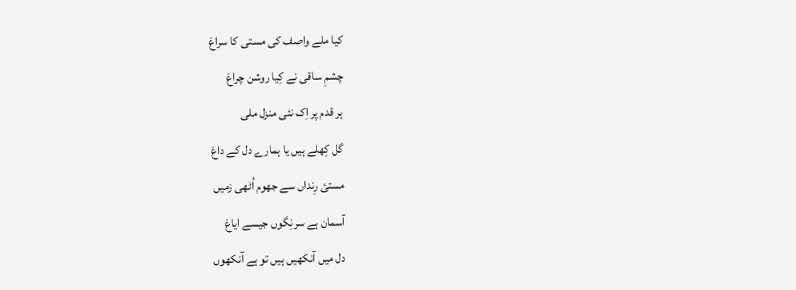کیا ملے واصف کی مستی کا سراغ
چشمِ ساقی نے کِیا روشن چراغ
ہر قدم پر اِک نئی منزل ملی
گل کِھلے ہیں یا ہمارے دل کے داغ
مستئ رِنداں سے جھوم اُٹھی زمیں
آسمان ہے سرنِگوں جیسے ایاغ
دل میں آنکھیں ہیں تو ہے آنکھوں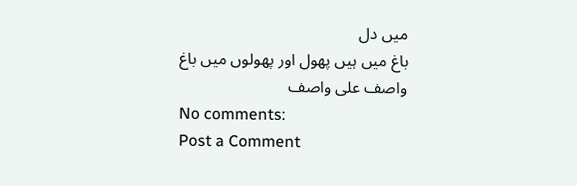میں دل
باغ میں ہیں پھول اور پھولوں میں باغ
واصف علی واصف
No comments:
Post a Comment